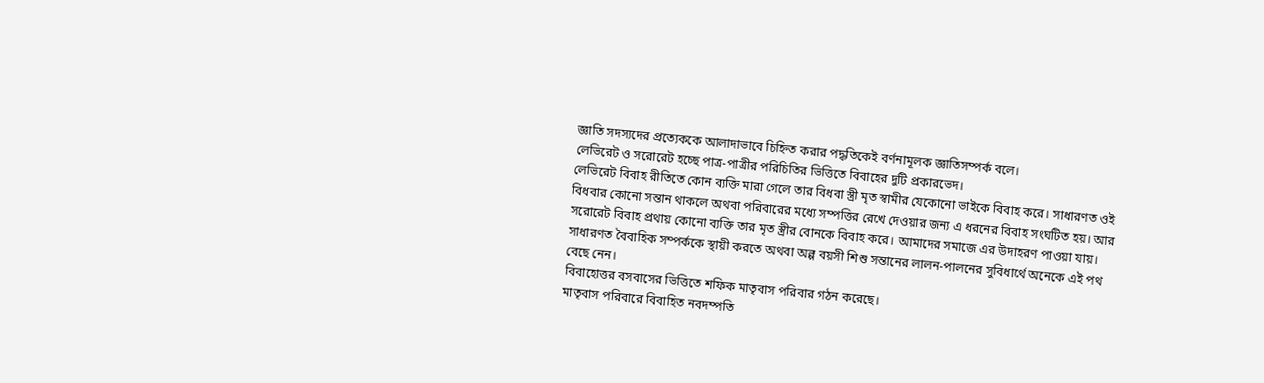জ্ঞাতি সদস্যদের প্রত্যেককে আলাদাভাবে চিহ্নিত করার পদ্ধতিকেই বর্ণনামূলক জ্ঞাতিসম্পর্ক বলে।
লেভিরেট ও সরোরেট হচ্ছে পাত্র-পাত্রীর পরিচিতির ভিত্তিতে বিবাহের দুটি প্রকারভেদ।
লেভিরেট বিবাহ রীতিতে কোন ব্যক্তি মারা গেলে তার বিধবা স্ত্রী মৃত স্বামীর যেকোনো ভাইকে বিবাহ করে। সাধারণত ওই বিধবার কোনো সন্তান থাকলে অথবা পরিবারের মধ্যে সম্পত্তির রেখে দেওয়ার জন্য এ ধরনের বিবাহ সংঘটিত হয়। আর সরোরেট বিবাহ প্রথায় কোনো ব্যক্তি তার মৃত স্ত্রীর বোনকে বিবাহ করে। আমাদের সমাজে এর উদাহরণ পাওয়া যায়। সাধারণত বৈবাহিক সম্পর্ককে স্থায়ী করতে অথবা অল্প বয়সী শিশু সন্তানের লালন-পালনের সুবিধার্থে অনেকে এই পথ বেছে নেন।
বিবাহোত্তর বসবাসের ভিত্তিতে শফিক মাতৃবাস পরিবার গঠন করেছে।
মাতৃবাস পরিবারে বিবাহিত নবদম্পতি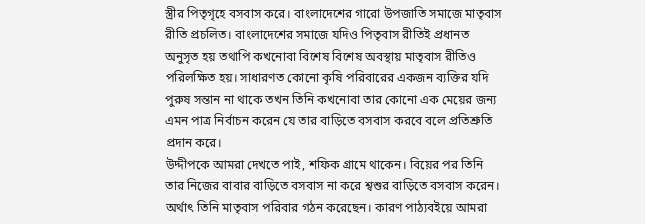স্ত্রীর পিতৃগৃহে বসবাস করে। বাংলাদেশের গারো উপজাতি সমাজে মাতৃবাস রীতি প্রচলিত। বাংলাদেশের সমাজে যদিও পিতৃবাস রীতিই প্রধানত অনুসৃত হয় তথাপি কখনোবা বিশেষ বিশেষ অবস্থায় মাতৃবাস রীতিও পরিলক্ষিত হয়। সাধারণত কোনো কৃষি পরিবারের একজন ব্যক্তির যদি পুরুষ সন্তান না থাকে তখন তিনি কখনোবা তার কোনো এক মেয়ের জন্য এমন পাত্র নির্বাচন করেন যে তার বাড়িতে বসবাস করবে বলে প্রতিশ্রুতি প্রদান করে।
উদ্দীপকে আমরা দেখতে পাই, শফিক গ্রামে থাকেন। বিয়ের পর তিনি তার নিজের বাবার বাড়িতে বসবাস না করে শ্বশুর বাড়িতে বসবাস করেন। অর্থাৎ তিনি মাতৃবাস পরিবার গঠন করেছেন। কারণ পাঠ্যবইয়ে আমরা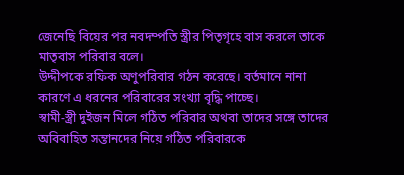জেনেছি বিয়ের পর নবদম্পতি স্ত্রীর পিতৃগৃহে বাস করলে তাকে মাতৃবাস পরিবার বলে।
উদ্দীপকে রফিক অণুপরিবার গঠন করেছে। বর্তমানে নানা কারণে এ ধরনের পরিবারের সংখ্যা বৃদ্ধি পাচ্ছে।
স্বামী-স্ত্রী দুইজন মিলে গঠিত পরিবার অথবা তাদের সঙ্গে তাদের অবিবাহিত সন্তানদের নিয়ে গঠিত পরিবারকে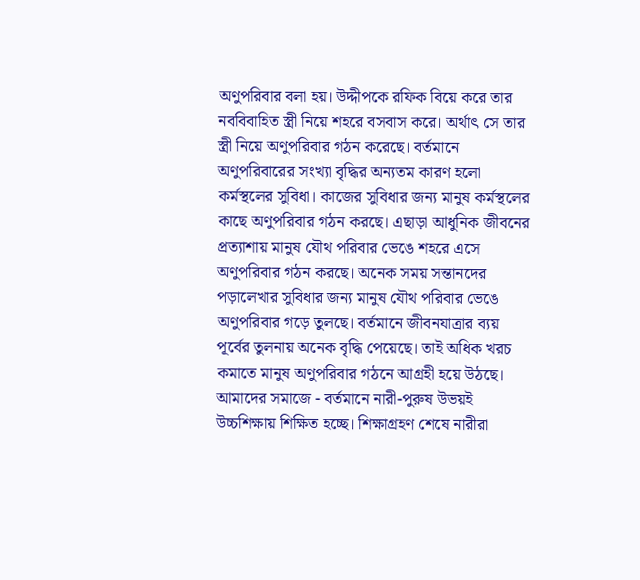অণুপরিবার বলা হয়। উদ্দীপকে রফিক বিয়ে করে তার নববিবাহিত স্ত্রী নিয়ে শহরে বসবাস করে। অর্থাৎ সে তার স্ত্রী নিয়ে অণুপরিবার গঠন করেছে। বর্তমানে অণুপরিবারের সংখ্যা বৃদ্ধির অন্যতম কারণ হলো কর্মস্থলের সুবিধা। কাজের সুবিধার জন্য মানুষ কর্মস্থলের কাছে অণুপরিবার গঠন করছে। এছাড়া আধুনিক জীবনের প্রত্যাশায় মানুষ যৌথ পরিবার ভেঙে শহরে এসে অণুপরিবার গঠন করছে। অনেক সময় সন্তানদের পড়ালেখার সুবিধার জন্য মানুষ যৌথ পরিবার ভেঙে অণুপরিবার গড়ে তুলছে। বর্তমানে জীবনযাত্রার ব্যয় পূর্বের তুলনায় অনেক বৃদ্ধি পেয়েছে। তাই অধিক খরচ কমাতে মানুষ অণুপরিবার গঠনে আগ্রহী হয়ে উঠছে। আমাদের সমাজে - বর্তমানে নারী-পুরুষ উভয়ই উচ্চশিক্ষায় শিক্ষিত হচ্ছে। শিক্ষাগ্রহণ শেষে নারীরা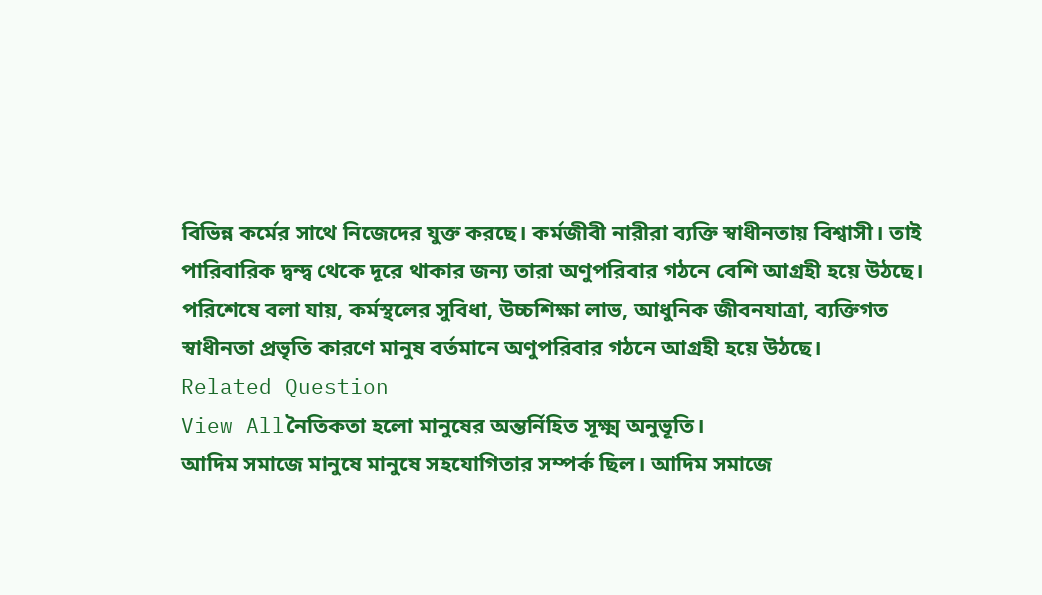বিভিন্ন কর্মের সাথে নিজেদের যুক্ত করছে। কর্মজীবী নারীরা ব্যক্তি স্বাধীনতায় বিশ্বাসী। তাই পারিবারিক দ্বন্দ্ব থেকে দূরে থাকার জন্য তারা অণুপরিবার গঠনে বেশি আগ্রহী হয়ে উঠছে।
পরিশেষে বলা যায়, কর্মস্থলের সুবিধা, উচ্চশিক্ষা লাভ, আধুনিক জীবনযাত্রা, ব্যক্তিগত স্বাধীনতা প্রভৃতি কারণে মানুষ বর্তমানে অণুপরিবার গঠনে আগ্রহী হয়ে উঠছে।
Related Question
View Allনৈতিকতা হলো মানুষের অন্তর্নিহিত সূক্ষ্ম অনুভূতি।
আদিম সমাজে মানুষে মানুষে সহযোগিতার সম্পর্ক ছিল। আদিম সমাজে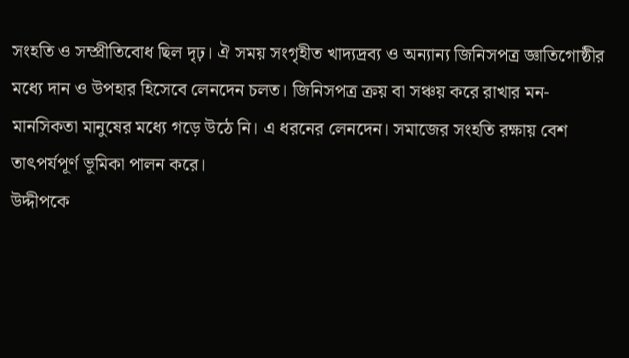সংহতি ও সম্প্রীতিবোধ ছিল দৃঢ়। ঐ সময় সংগৃহীত খাদ্যদ্রব্য ও অন্যান্য জিনিসপত্র জ্ঞাতিগোষ্ঠীর মধ্যে দান ও উপহার হিসেবে লেনদেন চলত। জিনিসপত্র ক্রয় বা সঞ্চয় করে রাখার মন- মানসিকতা মানুষের মধ্যে গড়ে উঠে নি। এ ধরনের লেনদেন। সমাজের সংহতি রক্ষায় বেশ তাৎপর্যপূর্ণ ভূমিকা পালন করে।
উদ্দীপকে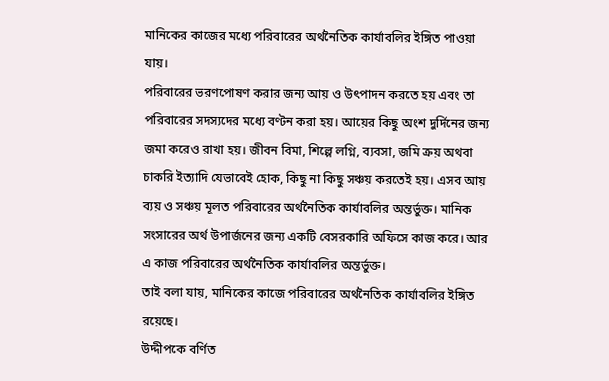মানিকের কাজের মধ্যে পরিবারের অর্থনৈতিক কার্যাবলির ইঙ্গিত পাওয়া যায়।
পরিবারের ভরণপোষণ করার জন্য আয় ও উৎপাদন করতে হয় এবং তা পরিবারের সদস্যদের মধ্যে বণ্টন করা হয়। আয়ের কিছু অংশ দুর্দিনের জন্য জমা করেও রাখা হয়। জীবন বিমা, শিল্পে লগ্নি, ব্যবসা, জমি ক্রয় অথবা চাকরি ইত্যাদি যেভাবেই হোক, কিছু না কিছু সঞ্চয় করতেই হয়। এসব আয় ব্যয় ও সঞ্চয় মূলত পরিবারের অর্থনৈতিক কার্যাবলির অন্তর্ভুক্ত। মানিক সংসারের অর্থ উপার্জনের জন্য একটি বেসরকারি অফিসে কাজ করে। আর এ কাজ পরিবারের অর্থনৈতিক কার্যাবলির অন্তর্ভুক্ত।
তাই বলা যায়, মানিকের কাজে পরিবারের অর্থনৈতিক কার্যাবলির ইঙ্গিত রয়েছে।
উদ্দীপকে বর্ণিত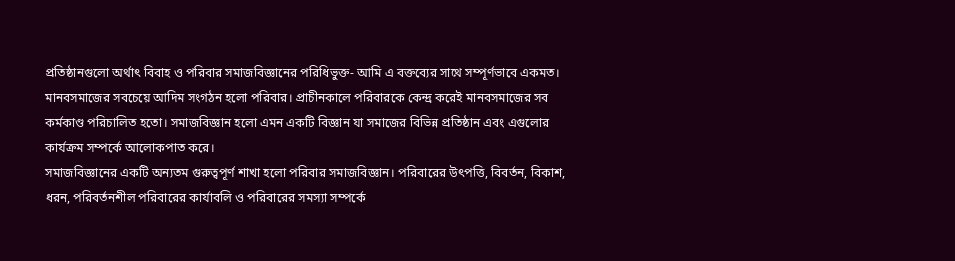প্রতিষ্ঠানগুলো অর্থাৎ বিবাহ ও পরিবার সমাজবিজ্ঞানের পরিধিভুক্ত- আমি এ বক্তব্যের সাথে সম্পূর্ণভাবে একমত।
মানবসমাজের সবচেয়ে আদিম সংগঠন হলো পরিবার। প্রাচীনকালে পরিবারকে কেন্দ্র করেই মানবসমাজের সব কর্মকাণ্ড পরিচালিত হতো। সমাজবিজ্ঞান হলো এমন একটি বিজ্ঞান যা সমাজের বিভিন্ন প্রতিষ্ঠান এবং এগুলোর কার্যক্রম সম্পর্কে আলোকপাত করে।
সমাজবিজ্ঞানের একটি অন্যতম গুরুত্বপূর্ণ শাখা হলো পরিবার সমাজবিজ্ঞান। পরিবারের উৎপত্তি, বিবর্তন, বিকাশ, ধরন, পরিবর্তনশীল পরিবারের কার্যাবলি ও পরিবারের সমস্যা সম্পর্কে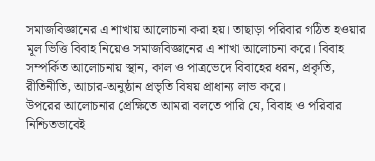সমাজবিজ্ঞানের এ শাখায় আলোচনা করা হয়। তাছাড়া পরিবার গঠিত হওয়ার মূল ভিত্তি বিবাহ নিয়েও সমাজবিজ্ঞানের এ শাখা আলোচনা করে। বিবাহ সম্পর্কিত আলোচনায় স্থান, কাল ও পাত্রভেদে বিবাহের ধরন, প্রকৃতি, রীতিনীতি, আচার-অনুষ্ঠান প্রভৃতি বিষয় প্রাধান্য লাভ করে।
উপরের আলোচনার প্রেক্ষিতে আমরা বলতে পারি যে, বিবাহ ও পরিবার নিশ্চিতভাবেই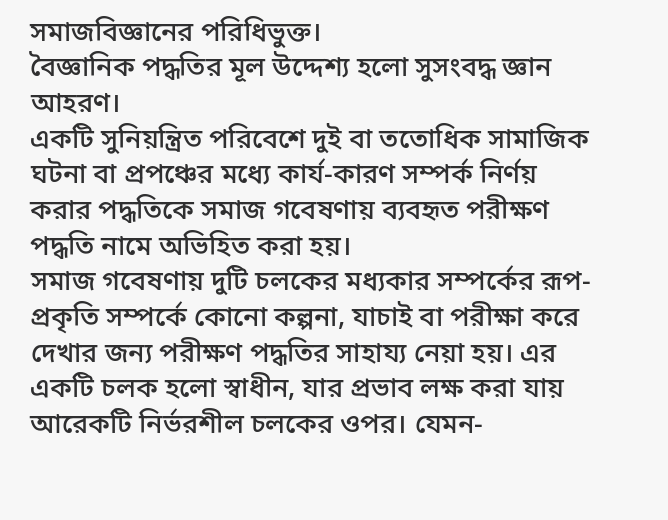সমাজবিজ্ঞানের পরিধিভুক্ত।
বৈজ্ঞানিক পদ্ধতির মূল উদ্দেশ্য হলো সুসংবদ্ধ জ্ঞান আহরণ।
একটি সুনিয়ন্ত্রিত পরিবেশে দুই বা ততোধিক সামাজিক ঘটনা বা প্রপঞ্চের মধ্যে কার্য-কারণ সম্পর্ক নির্ণয় করার পদ্ধতিকে সমাজ গবেষণায় ব্যবহৃত পরীক্ষণ পদ্ধতি নামে অভিহিত করা হয়।
সমাজ গবেষণায় দুটি চলকের মধ্যকার সম্পর্কের রূপ-প্রকৃতি সম্পর্কে কোনো কল্পনা, যাচাই বা পরীক্ষা করে দেখার জন্য পরীক্ষণ পদ্ধতির সাহায্য নেয়া হয়। এর একটি চলক হলো স্বাধীন, যার প্রভাব লক্ষ করা যায় আরেকটি নির্ভরশীল চলকের ওপর। যেমন-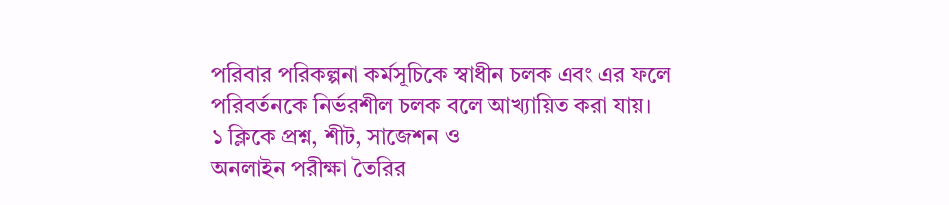পরিবার পরিকল্পনা কর্মসূচিকে স্বাধীন চলক এবং এর ফলে পরিবর্তনকে নির্ভরশীল চলক বলে আখ্যায়িত করা যায়।
১ ক্লিকে প্রশ্ন, শীট, সাজেশন ও
অনলাইন পরীক্ষা তৈরির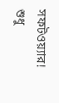সফটওয়্যার!
শুধু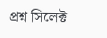প্রশ্ন সিলেক্ট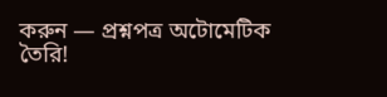করুন — প্রশ্নপত্র অটোমেটিক তৈরি!